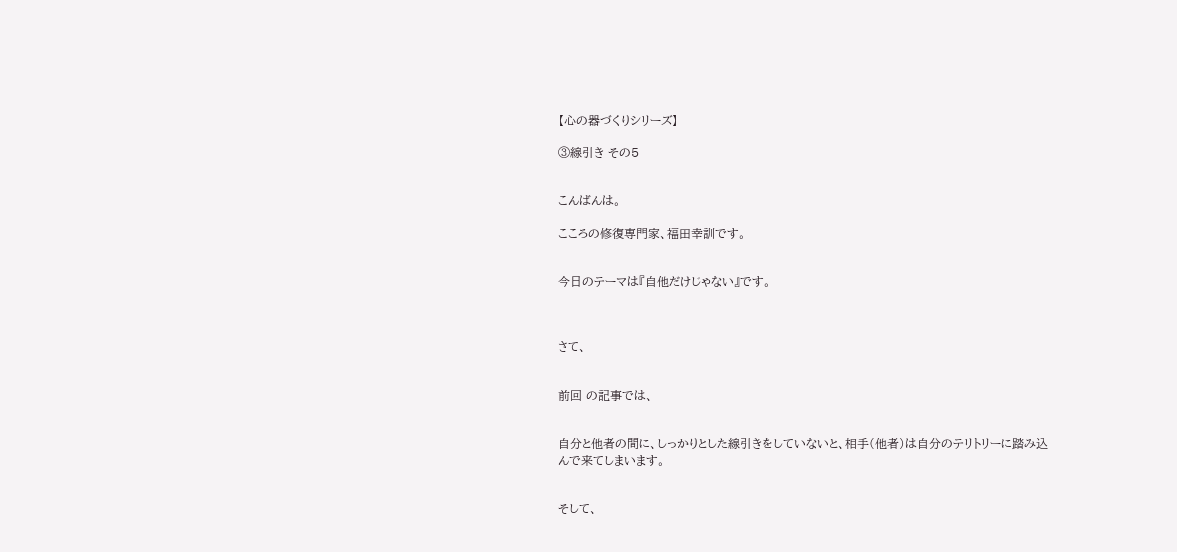【心の器づくりシリーズ】

③線引き その5


こんばんは。

こころの修復専門家、福田幸訓です。


今日のテーマは『自他だけじゃない』です。



さて、


前回 の記事では、


自分と他者の間に、しっかりとした線引きをしていないと、相手(他者)は自分のテリトリーに踏み込んで来てしまいます。


そして、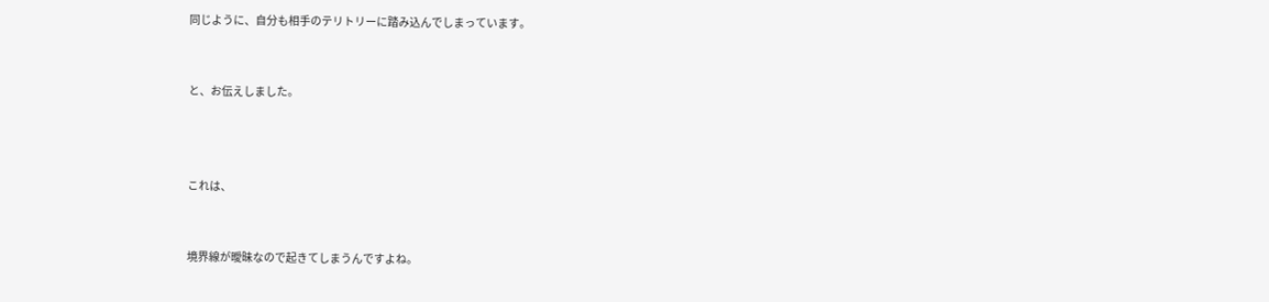同じように、自分も相手のテリトリーに踏み込んでしまっています。


と、お伝えしました。



これは、


境界線が曖昧なので起きてしまうんですよね。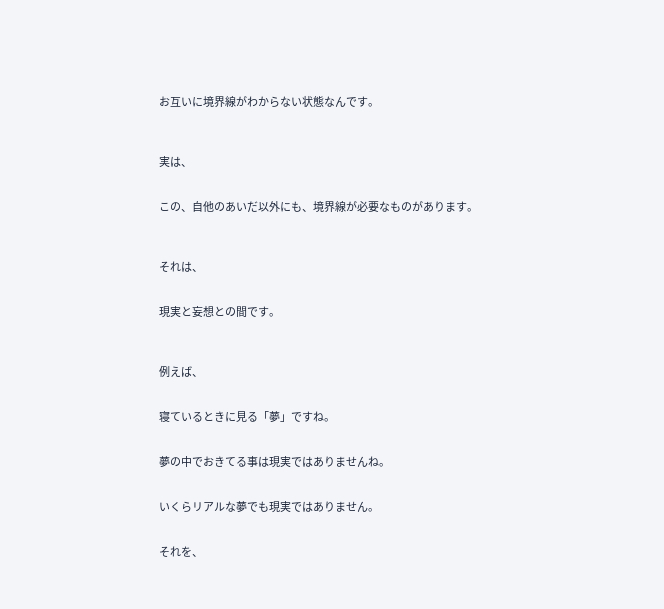お互いに境界線がわからない状態なんです。



実は、


この、自他のあいだ以外にも、境界線が必要なものがあります。



それは、


現実と妄想との間です。



例えば、


寝ているときに見る「夢」ですね。


夢の中でおきてる事は現実ではありませんね。


いくらリアルな夢でも現実ではありません。


それを、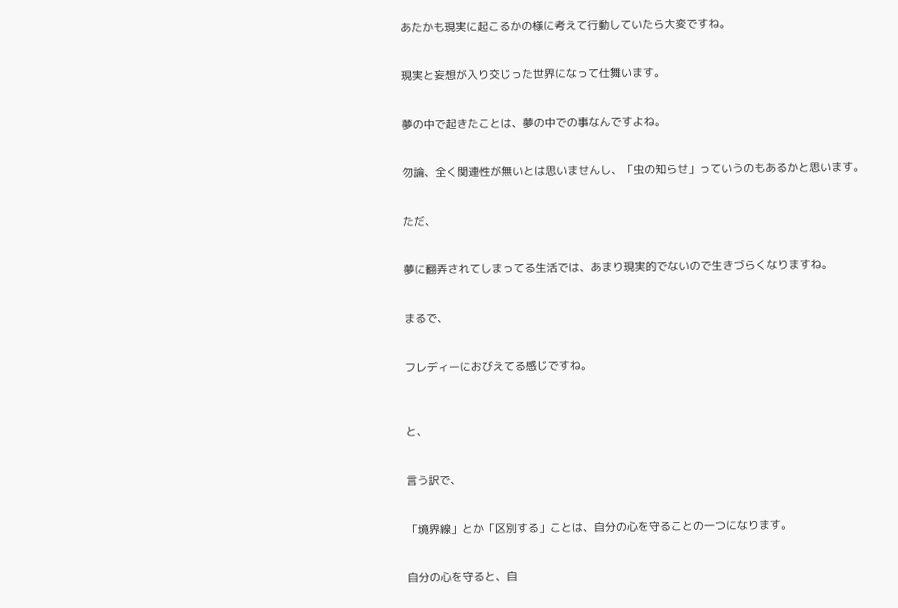あたかも現実に起こるかの様に考えて行動していたら大変ですね。


現実と妄想が入り交じった世界になって仕舞います。


夢の中で起きたことは、夢の中での事なんですよね。


勿論、全く関連性が無いとは思いませんし、「虫の知らせ」っていうのもあるかと思います。


ただ、


夢に翻弄されてしまってる生活では、あまり現実的でないので生きづらくなりますね。


まるで、


フレディーにおびえてる感じですね。



と、


言う訳で、


「境界線」とか「区別する」ことは、自分の心を守ることの一つになります。


自分の心を守ると、自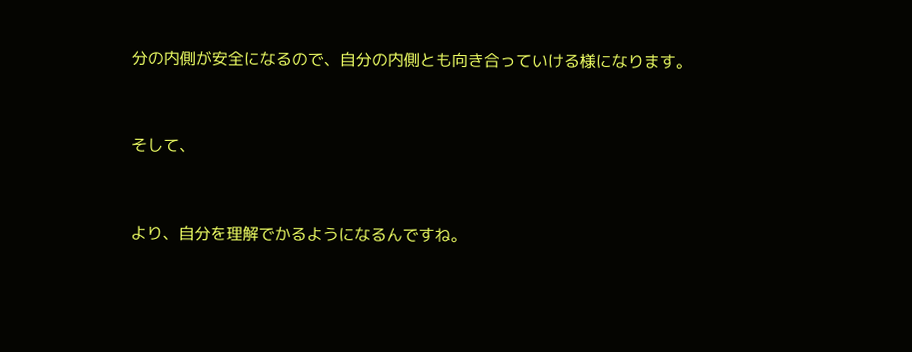分の内側が安全になるので、自分の内側とも向き合っていける様になります。


そして、


より、自分を理解でかるようになるんですね。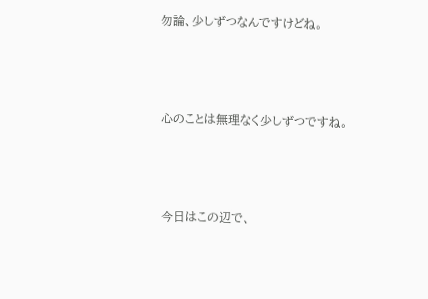勿論、少しずつなんですけどね。



心のことは無理なく少しずつですね。



今日はこの辺で、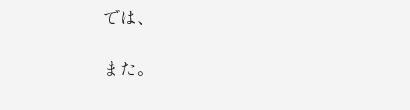では、

また。